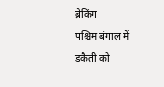ब्रेकिंग
पश्चिम बंगाल में डकैती को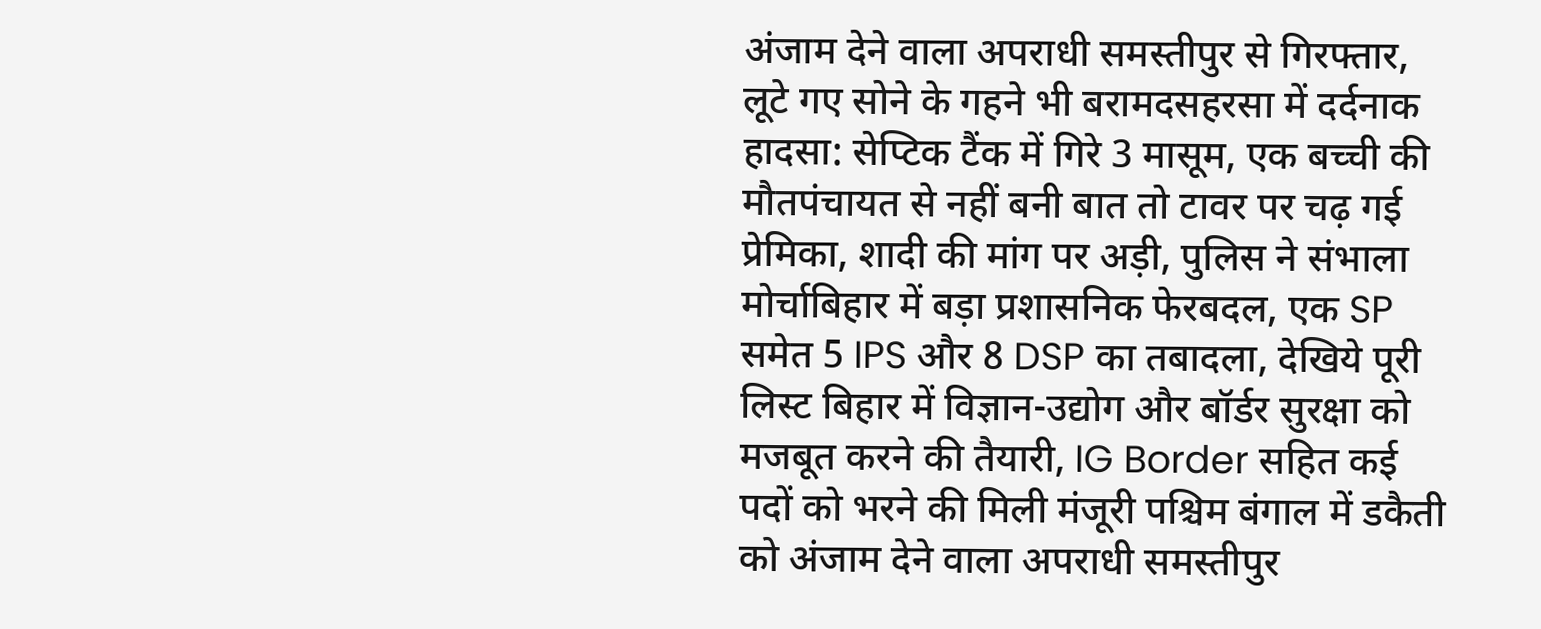अंजाम देने वाला अपराधी समस्तीपुर से गिरफ्तार, लूटे गए सोने के गहने भी बरामदसहरसा में दर्दनाक हादसा: सेप्टिक टैंक में गिरे 3 मासूम, एक बच्ची की मौतपंचायत से नहीं बनी बात तो टावर पर चढ़ गई प्रेमिका, शादी की मांग पर अड़ी, पुलिस ने संभाला मोर्चाबिहार में बड़ा प्रशासनिक फेरबदल, एक SP समेत 5 IPS और 8 DSP का तबादला, देखिये पूरी लिस्ट बिहार में विज्ञान-उद्योग और बॉर्डर सुरक्षा को मजबूत करने की तैयारी, IG Border सहित कई पदों को भरने की मिली मंजूरी पश्चिम बंगाल में डकैती को अंजाम देने वाला अपराधी समस्तीपुर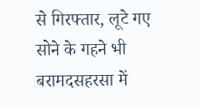से गिरफ्तार, लूटे गए सोने के गहने भी बरामदसहरसा में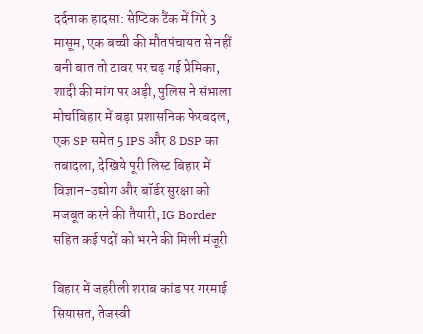दर्दनाक हादसा: सेप्टिक टैंक में गिरे 3 मासूम, एक बच्ची की मौतपंचायत से नहीं बनी बात तो टावर पर चढ़ गई प्रेमिका, शादी की मांग पर अड़ी, पुलिस ने संभाला मोर्चाबिहार में बड़ा प्रशासनिक फेरबदल, एक SP समेत 5 IPS और 8 DSP का तबादला, देखिये पूरी लिस्ट बिहार में विज्ञान-उद्योग और बॉर्डर सुरक्षा को मजबूत करने की तैयारी, IG Border सहित कई पदों को भरने की मिली मंजूरी

बिहार में जहरीली शराब कांड पर गरमाई सियासत, तेजस्वी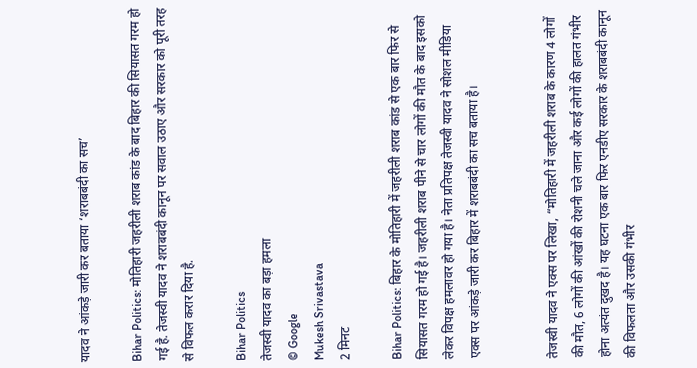यादव ने आंकड़े जारी कर बताया ‘शराबबंदी का सच’

Bihar Politics: मोतिहारी जहरीली शराब कांड के बाद बिहार की सियासत गरम हो गई है. तेजस्वी यादव ने शराबबंदी कानून पर सवाल उठाए और सरकार को पूरी तरह से विफल करार दिया है.

Bihar Politics
तेजस्वी यादव का बड़ा हमला
© Google
Mukesh Srivastava
2 मिनट

Bihar Politics: बिहार के मोतिहारी में जहरीली शराब कांड से एक बार फिर से सियासत गरम हो गई है। जहरीली शराब पीने से चार लोगों की मौत के बाद इसको लेकर विपक्ष हमलावर हो गया है। नेता प्रतिपक्ष तेजस्वी यादव ने सोशल मीडिया एक्स पर आंकड़े जारी कर बिहार में शराबबंदी का सच बताया है।


तेजस्वी यादव ने एक्स पर लिखा, “मोतिहारी में जहरीली शराब के कारण 4 लोगों की मौत, 6 लोगों की आंखों की रोशनी चले जाना और कई लोगों की हालत गंभीर होना अत्यंत दुखद है। यह घटना एक बार फिर एनडीए सरकार के शराबबंदी कानून की विफलता और उसकी गंभीर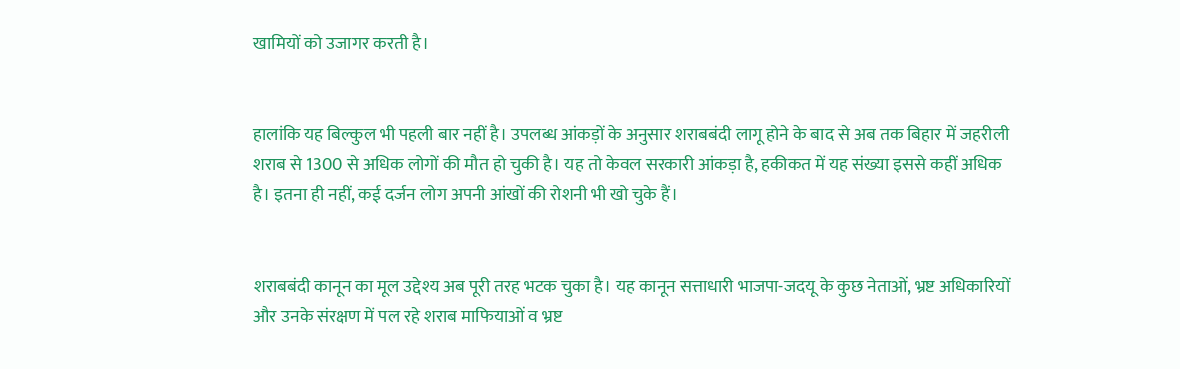खामियों को उजागर करती है।


हालांकि यह बिल्कुल भी पहली बार नहीं है। उपलब्ध आंकड़ों के अनुसार शराबबंदी लागू होने के बाद से अब तक बिहार में जहरीली शराब से 1300 से अधिक लोगों की मौत हो चुकी है। यह तो केवल सरकारी आंकड़ा है, हकीकत में यह संख्या इससे कहीं अधिक है। इतना ही नहीं, कई दर्जन लोग अपनी आंखों की रोशनी भी खो चुके हैं।


शराबबंदी कानून का मूल उद्देश्य अब पूरी तरह भटक चुका है। यह कानून सत्ताधारी भाजपा-जदयू के कुछ नेताओं, भ्रष्ट अधिकारियों और उनके संरक्षण में पल रहे शराब माफियाओं व भ्रष्ट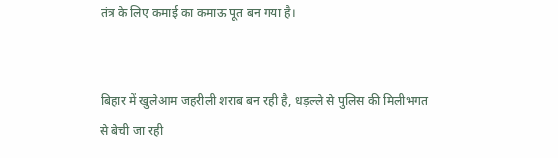तंत्र के लिए कमाई का कमाऊ पूत बन गया है।


बिहार में खुलेआम जहरीली शराब बन रही है, धड़ल्ले से पुलिस की मिलीभगत से बेची जा रही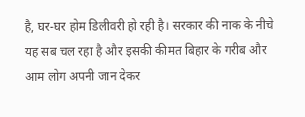है, घर-घर होम डिलीवरी हो रही है। सरकार की नाक के नीचे यह सब चल रहा है और इसकी कीमत बिहार के गरीब और आम लोग अपनी जान देकर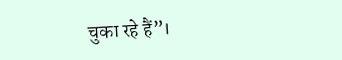चुका रहे हैं”।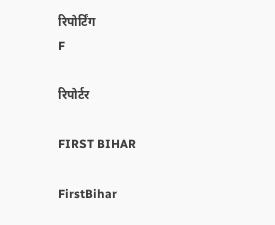रिपोर्टिंग
F

रिपोर्टर

FIRST BIHAR

FirstBihar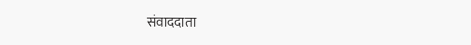संवाददाता